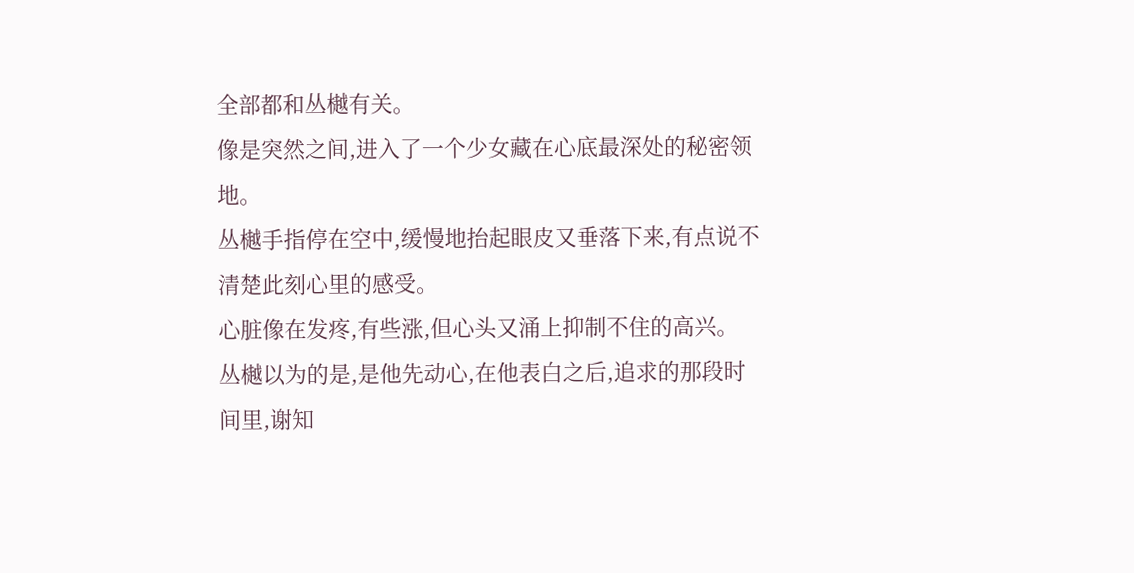全部都和丛樾有关。
像是突然之间,进入了一个少女藏在心底最深处的秘密领地。
丛樾手指停在空中,缓慢地抬起眼皮又垂落下来,有点说不清楚此刻心里的感受。
心脏像在发疼,有些涨,但心头又涌上抑制不住的高兴。
丛樾以为的是,是他先动心,在他表白之后,追求的那段时间里,谢知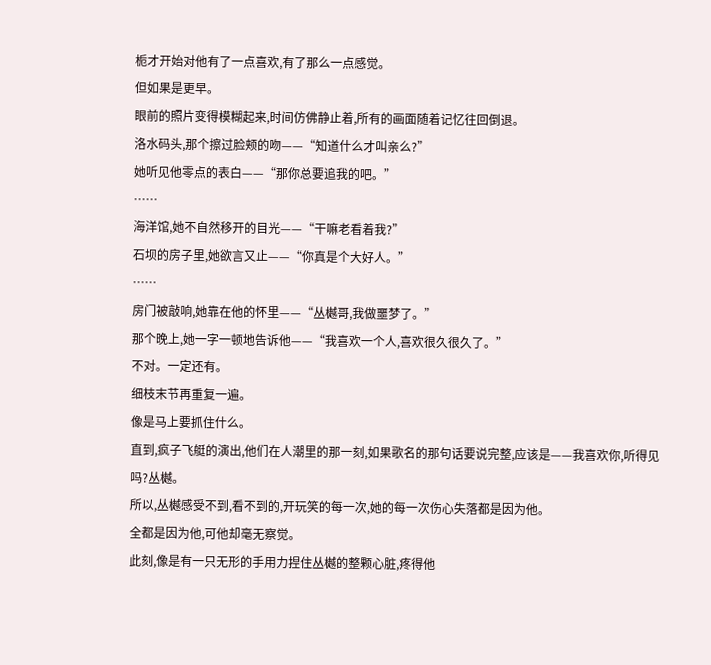栀才开始对他有了一点喜欢,有了那么一点感觉。
但如果是更早。
眼前的照片变得模糊起来,时间仿佛静止着,所有的画面随着记忆往回倒退。
洛水码头,那个擦过脸颊的吻——“知道什么才叫亲么?”
她听见他零点的表白——“那你总要追我的吧。”
……
海洋馆,她不自然移开的目光——“干嘛老看着我?”
石坝的房子里,她欲言又止——“你真是个大好人。”
……
房门被敲响,她靠在他的怀里——“丛樾哥,我做噩梦了。”
那个晚上,她一字一顿地告诉他——“我喜欢一个人,喜欢很久很久了。”
不对。一定还有。
细枝末节再重复一遍。
像是马上要抓住什么。
直到,疯子飞艇的演出,他们在人潮里的那一刻,如果歌名的那句话要说完整,应该是——我喜欢你,听得见吗?丛樾。
所以,丛樾感受不到,看不到的,开玩笑的每一次,她的每一次伤心失落都是因为他。
全都是因为他,可他却毫无察觉。
此刻,像是有一只无形的手用力捏住丛樾的整颗心脏,疼得他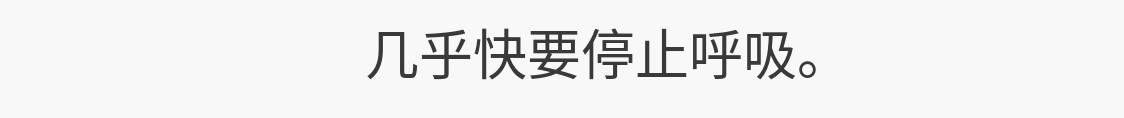几乎快要停止呼吸。